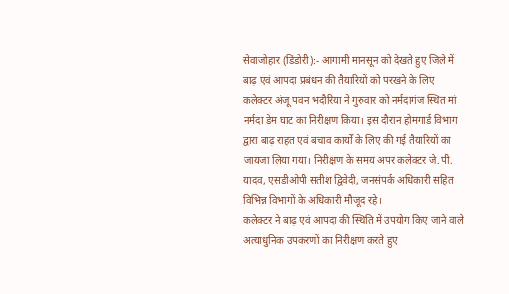सेवाजोहार (डिंडोरी):- आगामी मानसून को देखते हुए जिले में बाढ़ एवं आपदा प्रबंधन की तैयारियों को परखने के लिए कलेक्टर अंजू पवन भदौरिया ने गुरुवार को नर्मदागंज स्थित मां नर्मदा डेम घाट का निरीक्षण किया। इस दौरान होमगार्ड विभाग द्वारा बाढ़ राहत एवं बचाव कार्यों के लिए की गई तैयारियों का जायजा लिया गया। निरीक्षण के समय अपर कलेक्टर जे.पी. यादव, एसडीओपी सतीश द्विवेदी, जनसंपर्क अधिकारी सहित विभिन्न विभागों के अधिकारी मौजूद रहे।
कलेक्टर ने बाढ़ एवं आपदा की स्थिति में उपयोग किए जाने वाले अत्याधुनिक उपकरणों का निरीक्षण करते हुए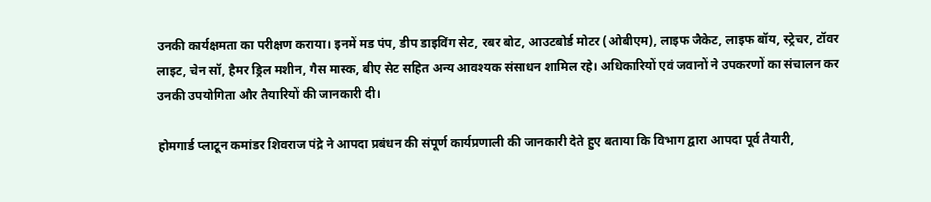उनकी कार्यक्षमता का परीक्षण कराया। इनमें मड पंप, डीप डाइविंग सेट, रबर बोट, आउटबोर्ड मोटर (ओबीएम), लाइफ जैकेट, लाइफ बॉय, स्ट्रेचर, टॉवर लाइट, चेन सॉ, हैमर ड्रिल मशीन, गैस मास्क, बीए सेट सहित अन्य आवश्यक संसाधन शामिल रहे। अधिकारियों एवं जवानों ने उपकरणों का संचालन कर उनकी उपयोगिता और तैयारियों की जानकारी दी।

होमगार्ड प्लाटून कमांडर शिवराज पंद्रे ने आपदा प्रबंधन की संपूर्ण कार्यप्रणाली की जानकारी देते हुए बताया कि विभाग द्वारा आपदा पूर्व तैयारी,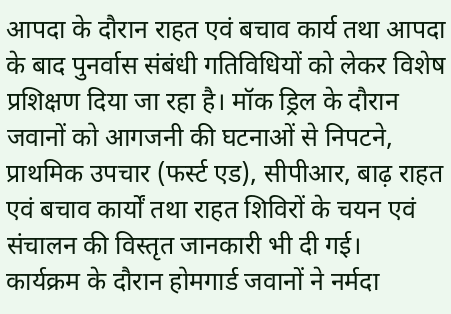आपदा के दौरान राहत एवं बचाव कार्य तथा आपदा के बाद पुनर्वास संबंधी गतिविधियों को लेकर विशेष प्रशिक्षण दिया जा रहा है। मॉक ड्रिल के दौरान जवानों को आगजनी की घटनाओं से निपटने, प्राथमिक उपचार (फर्स्ट एड), सीपीआर, बाढ़ राहत एवं बचाव कार्यों तथा राहत शिविरों के चयन एवं संचालन की विस्तृत जानकारी भी दी गई।
कार्यक्रम के दौरान होमगार्ड जवानों ने नर्मदा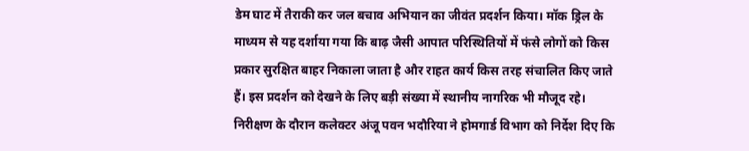डेम घाट में तैराकी कर जल बचाव अभियान का जीवंत प्रदर्शन किया। मॉक ड्रिल के माध्यम से यह दर्शाया गया कि बाढ़ जैसी आपात परिस्थितियों में फंसे लोगों को किस प्रकार सुरक्षित बाहर निकाला जाता है और राहत कार्य किस तरह संचालित किए जाते हैं। इस प्रदर्शन को देखने के लिए बड़ी संख्या में स्थानीय नागरिक भी मौजूद रहे।
निरीक्षण के दौरान कलेक्टर अंजू पवन भदौरिया ने होमगार्ड विभाग को निर्देश दिए कि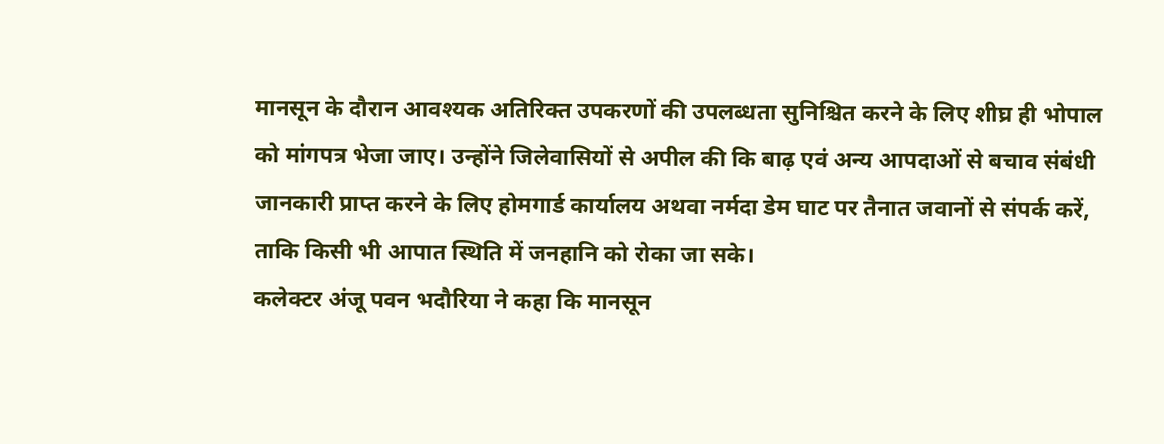मानसून के दौरान आवश्यक अतिरिक्त उपकरणों की उपलब्धता सुनिश्चित करने के लिए शीघ्र ही भोपाल को मांगपत्र भेजा जाए। उन्होंने जिलेवासियों से अपील की कि बाढ़ एवं अन्य आपदाओं से बचाव संबंधी जानकारी प्राप्त करने के लिए होमगार्ड कार्यालय अथवा नर्मदा डेम घाट पर तैनात जवानों से संपर्क करें, ताकि किसी भी आपात स्थिति में जनहानि को रोका जा सके।
कलेक्टर अंजू पवन भदौरिया ने कहा कि मानसून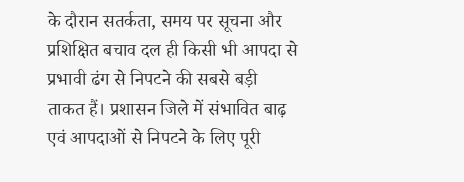के दौरान सतर्कता, समय पर सूचना और प्रशिक्षित बचाव दल ही किसी भी आपदा से प्रभावी ढंग से निपटने की सबसे बड़ी ताकत हैं। प्रशासन जिले में संभावित बाढ़ एवं आपदाओं से निपटने के लिए पूरी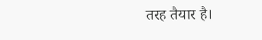तरह तैयार है।